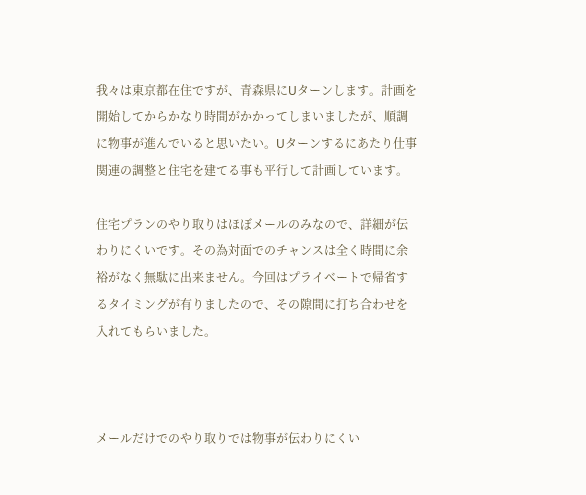我々は東京都在住ですが、青森県にUターンします。計画を開始してからかなり時間がかかってしまいましたが、順調に物事が進んでいると思いたい。Uターンするにあたり仕事関連の調整と住宅を建てる事も平行して計画しています。

住宅プランのやり取りはほぼメールのみなので、詳細が伝わりにくいです。その為対面でのチャンスは全く時間に余裕がなく無駄に出来ません。今回はプライベートで帰省するタイミングが有りましたので、その隙間に打ち合わせを入れてもらいました。



メールだけでのやり取りでは物事が伝わりにくい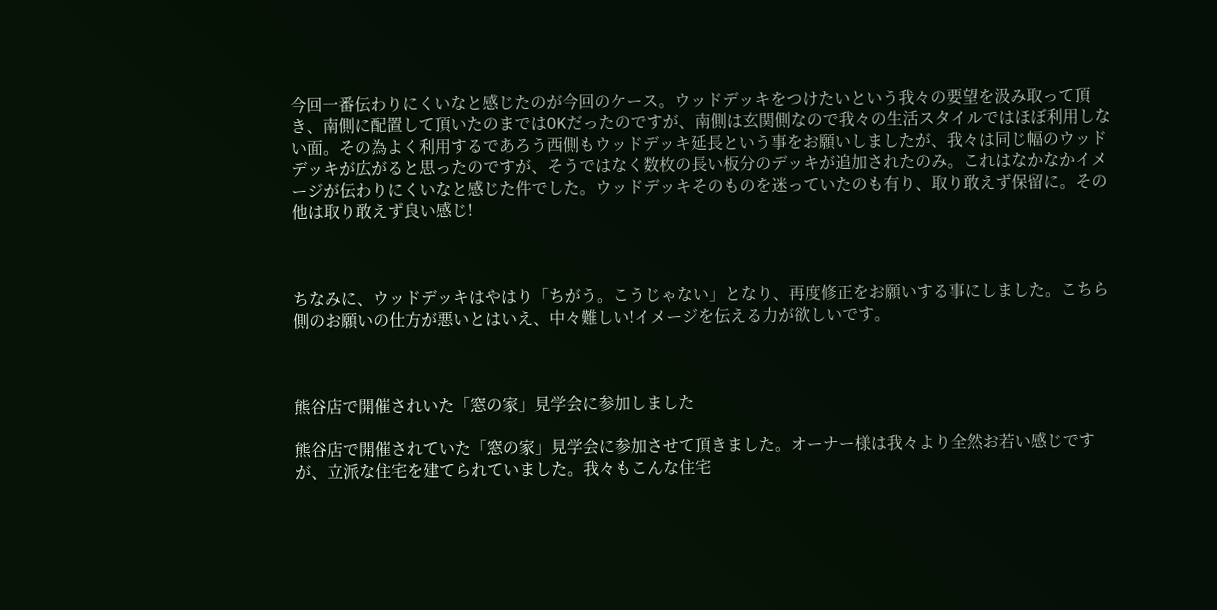今回一番伝わりにくいなと感じたのが今回のケース。ウッドデッキをつけたいという我々の要望を汲み取って頂き、南側に配置して頂いたのまではOKだったのですが、南側は玄関側なので我々の生活スタイルではほぼ利用しない面。その為よく利用するであろう西側もウッドデッキ延長という事をお願いしましたが、我々は同じ幅のウッドデッキが広がると思ったのですが、そうではなく数枚の長い板分のデッキが追加されたのみ。これはなかなかイメージが伝わりにくいなと感じた件でした。ウッドデッキそのものを迷っていたのも有り、取り敢えず保留に。その他は取り敢えず良い感じ!



ちなみに、ウッドデッキはやはり「ちがう。こうじゃない」となり、再度修正をお願いする事にしました。こちら側のお願いの仕方が悪いとはいえ、中々難しい!イメージを伝える力が欲しいです。



熊谷店で開催されいた「窓の家」見学会に参加しました

熊谷店で開催されていた「窓の家」見学会に参加させて頂きました。オーナー様は我々より全然お若い感じですが、立派な住宅を建てられていました。我々もこんな住宅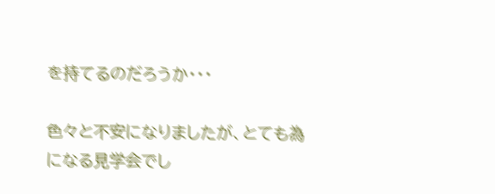を持てるのだろうか・・・

色々と不安になりましたが、とても為になる見学会でし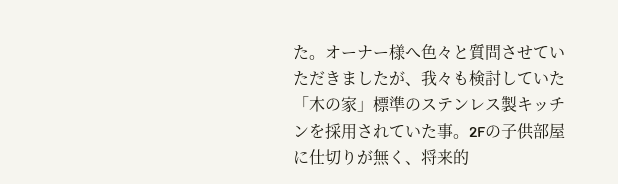た。オーナー様へ色々と質問させていただきましたが、我々も検討していた「木の家」標準のステンレス製キッチンを採用されていた事。2Fの子供部屋に仕切りが無く、将来的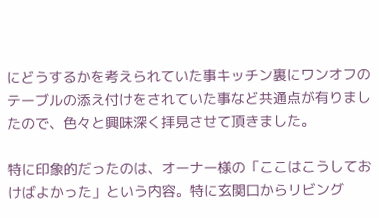にどうするかを考えられていた事キッチン裏にワンオフのテーブルの添え付けをされていた事など共通点が有りましたので、色々と興味深く拝見させて頂きました。

特に印象的だったのは、オーナー様の「ここはこうしておけばよかった」という内容。特に玄関口からリビング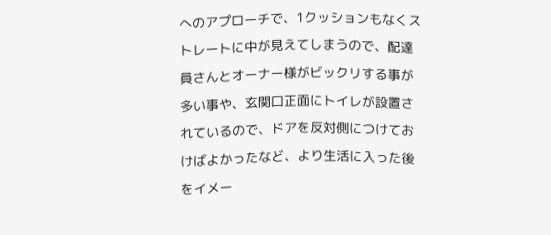へのアプローチで、1クッションもなくストレートに中が見えてしまうので、配達員さんとオーナー様がビックリする事が多い事や、玄関口正面にトイレが設置されているので、ドアを反対側につけておけばよかったなど、より生活に入った後をイメー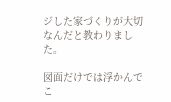ジした家づくりが大切なんだと教わりました。

図面だけでは浮かんでこ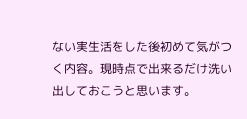ない実生活をした後初めて気がつく内容。現時点で出来るだけ洗い出しておこうと思います。